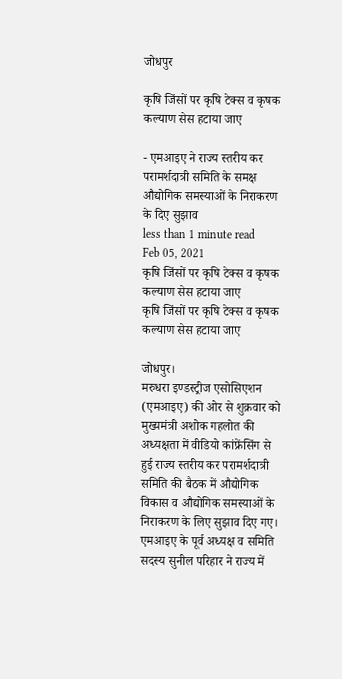जोधपुर

कृषि जिंसों पर कृषि टेक्स व कृषक कल्याण सेस हटाया जाए

- एमआइए ने राज्य स्तरीय कर परामर्शदात्री समिति के समक्ष औद्योगिक समस्याओं के निराकरण के दिए सुझाव
less than 1 minute read
Feb 05, 2021
कृषि जिंसों पर कृषि टेक्स व कृषक कल्याण सेस हटाया जाए
कृषि जिंसों पर कृषि टेक्स व कृषक कल्याण सेस हटाया जाए

जोधपुर।
मरुधरा इण्डस्ट्रीज एसोसिएशन (एमआइए) की ओर से शुक्रवार को मुख्यमंत्री अशोक गहलोत की अध्यक्षता में वीडियो कांफ्रेंसिंग से हुई राज्य स्तरीय कर परामर्शदात्री समिति की बैठक में औद्योगिक विकास व औद्योगिक समस्याओं के निराकरण के लिए सुझाव दिए गए।
एमआइए के पूर्व अध्यक्ष व समिति सदस्य सुनील परिहार ने राज्य में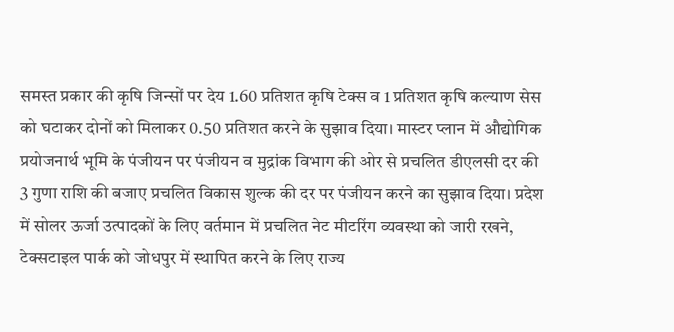समस्त प्रकार की कृषि जिन्सों पर देय 1.60 प्रतिशत कृषि टेक्स व 1 प्रतिशत कृषि कल्याण सेस को घटाकर दोनों को मिलाकर 0.50 प्रतिशत करने के सुझाव दिया। मास्टर प्लान में औद्योगिक प्रयोजनार्थ भूमि के पंजीयन पर पंजीयन व मुद्रांक विभाग की ओर से प्रचलित डीएलसी दर की 3 गुणा राशि की बजाए प्रचलित विकास शुल्क की दर पर पंजीयन करने का सुझाव दिया। प्रदेश में सोलर ऊर्जा उत्पादकों के लिए वर्तमान में प्रचलित नेट मीटरिंग व्यवस्था को जारी रखने, टेक्सटाइल पार्क को जोधपुर में स्थापित करने के लिए राज्य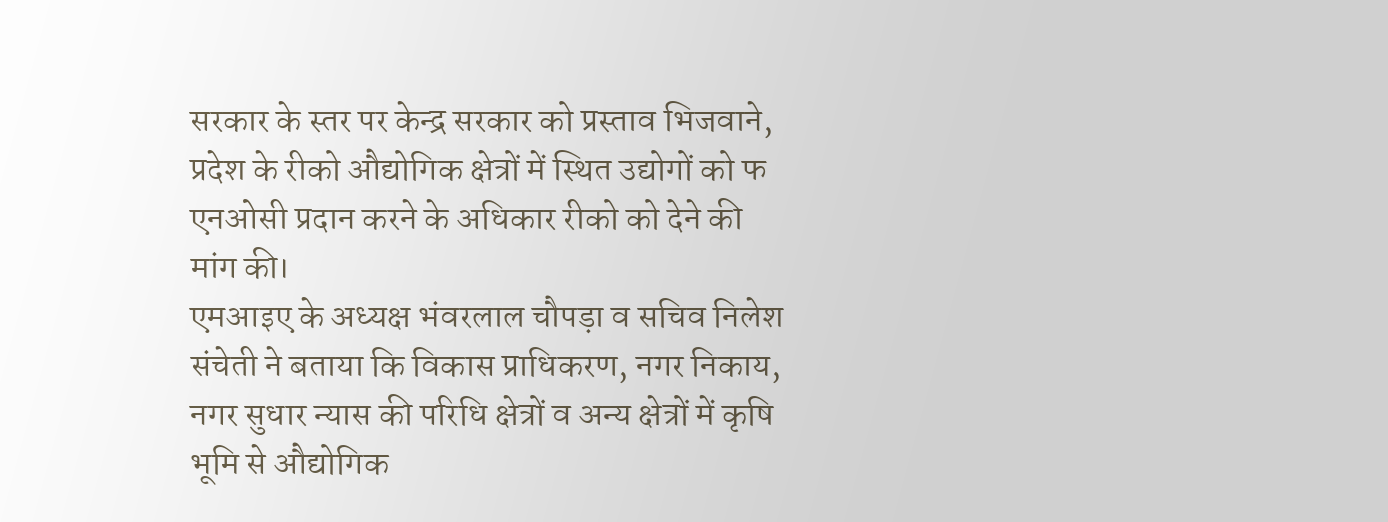सरकार के स्तर पर केन्द्र सरकार को प्रस्ताव भिजवाने, प्रदेश के रीको औद्योगिक क्षेत्रों में स्थित उद्योगों को फ एनओसी प्रदान करने के अधिकार रीको को देने की मांग की।
एमआइए के अध्यक्ष भंवरलाल चौपड़ा व सचिव निलेश संचेती ने बताया कि विकास प्राधिकरण, नगर निकाय, नगर सुधार न्यास की परिधि क्षेत्रों व अन्य क्षेत्रों में कृषि भूमि से औद्योगिक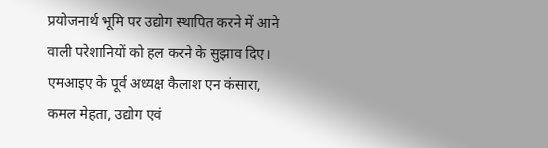प्रयोजनार्थ भूमि पर उद्योग स्थापित करने में आने वाली परेशानियों को हल करने के सुझाव दिए। एमआइए के पूर्व अध्यक्ष कैलाश एन कंसारा, कमल मेहता, उद्योग एवं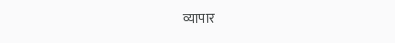व्यापार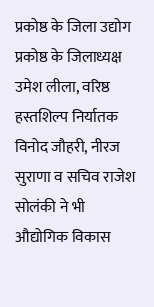प्रकोष्ठ के जिला उद्योग प्रकोष्ठ के जिलाध्यक्ष उमेश लीला, वरिष्ठ हस्तशिल्प निर्यातक विनोद जौहरी, नीरज सुराणा व सचिव राजेश सोलंकी ने भी औद्योगिक विकास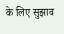के लिए सुझाव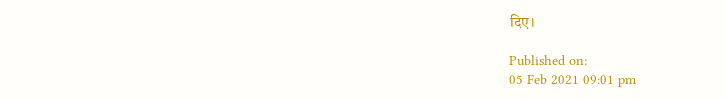दिए।

Published on:
05 Feb 2021 09:01 pm